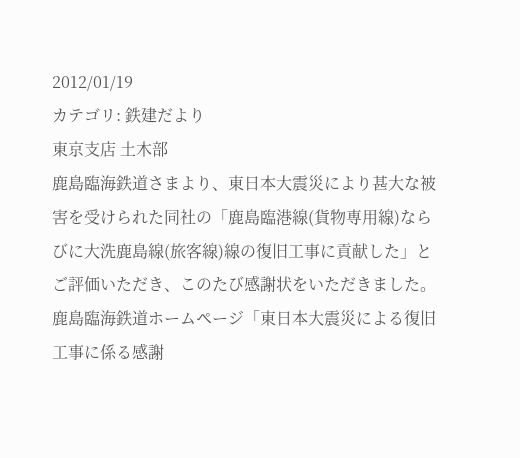2012/01/19
カテゴリ: 鉄建だより
東京支店 土木部
鹿島臨海鉄道さまより、東日本大震災により甚大な被害を受けられた同社の「鹿島臨港線(貨物専用線)ならびに大洗鹿島線(旅客線)線の復旧工事に貢献した」とご評価いただき、このたび感謝状をいただきました。
鹿島臨海鉄道ホームページ「東日本大震災による復旧工事に係る感謝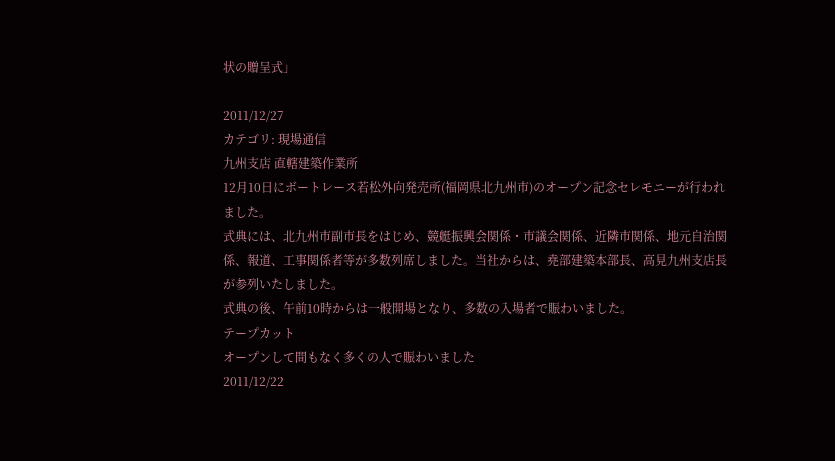状の贈呈式」

2011/12/27
カテゴリ: 現場通信
九州支店 直轄建築作業所
12月10日にボートレース若松外向発売所(福岡県北九州市)のオープン記念セレモニーが行われました。
式典には、北九州市副市長をはじめ、競艇振興会関係・市議会関係、近隣市関係、地元自治関係、報道、工事関係者等が多数列席しました。当社からは、堯部建築本部長、高見九州支店長が参列いたしました。
式典の後、午前10時からは一般開場となり、多数の入場者で賑わいました。
テープカット
オープンして間もなく多くの人で賑わいました
2011/12/22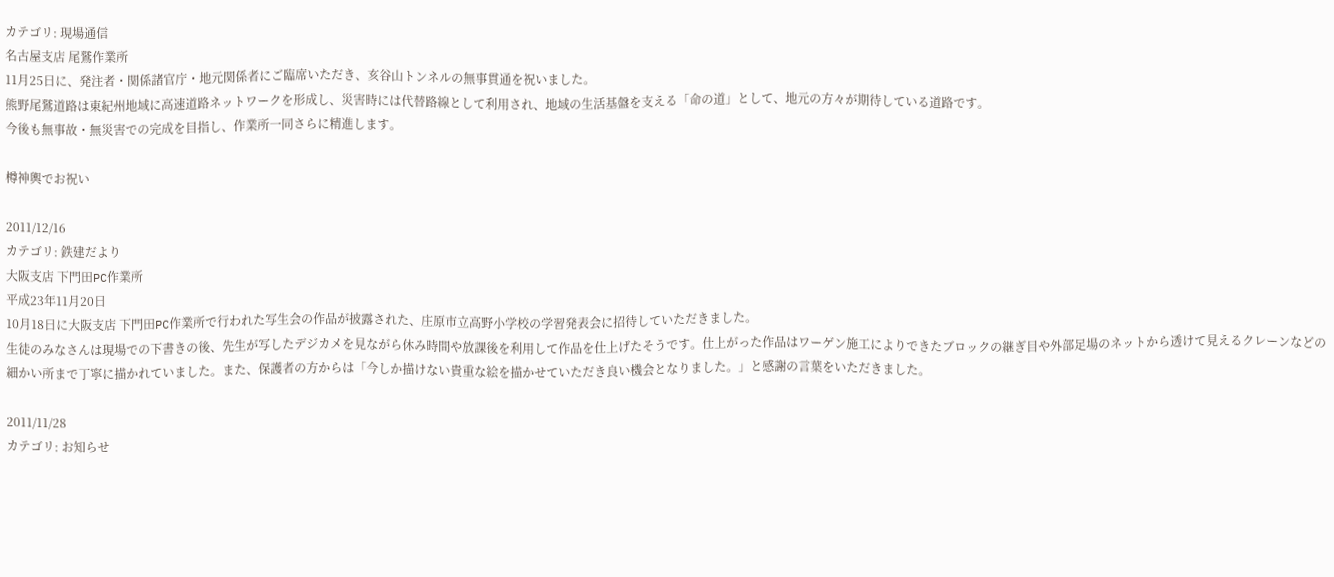カテゴリ: 現場通信
名古屋支店 尾鷲作業所
11月25日に、発注者・関係諸官庁・地元関係者にご臨席いただき、亥谷山トンネルの無事貫通を祝いました。
熊野尾鷲道路は東紀州地域に高速道路ネットワークを形成し、災害時には代替路線として利用され、地域の生活基盤を支える「命の道」として、地元の方々が期待している道路です。
今後も無事故・無災害での完成を目指し、作業所一同さらに精進します。

樽神輿でお祝い

2011/12/16
カテゴリ: 鉄建だより
大阪支店 下門田PC作業所
平成23年11月20日
10月18日に大阪支店 下門田PC作業所で行われた写生会の作品が披露された、庄原市立高野小学校の学習発表会に招待していただきました。
生徒のみなさんは現場での下書きの後、先生が写したデジカメを見ながら休み時間や放課後を利用して作品を仕上げたそうです。仕上がった作品はワーゲン施工によりできたブロックの継ぎ目や外部足場のネットから透けて見えるクレーンなどの細かい所まで丁寧に描かれていました。また、保護者の方からは「今しか描けない貴重な絵を描かせていただき良い機会となりました。」と感謝の言葉をいただきました。

2011/11/28
カテゴリ: お知らせ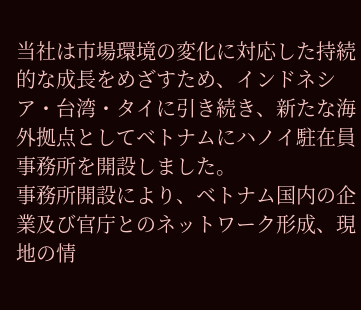当社は市場環境の変化に対応した持続的な成長をめざすため、インドネシア・台湾・タイに引き続き、新たな海外拠点としてベトナムにハノイ駐在員事務所を開設しました。
事務所開設により、ベトナム国内の企業及び官庁とのネットワーク形成、現地の情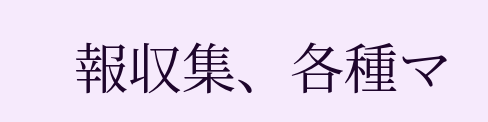報収集、各種マ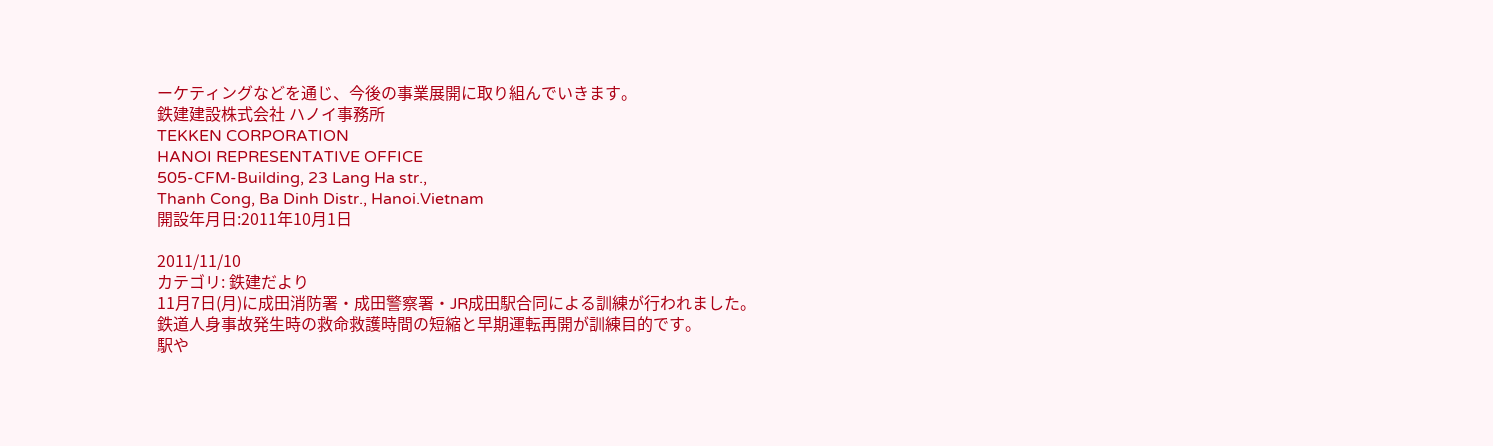ーケティングなどを通じ、今後の事業展開に取り組んでいきます。
鉄建建設株式会社 ハノイ事務所
TEKKEN CORPORATION
HANOI REPRESENTATIVE OFFICE
505-CFM-Building, 23 Lang Ha str.,
Thanh Cong, Ba Dinh Distr., Hanoi.Vietnam
開設年月日:2011年10月1日

2011/11/10
カテゴリ: 鉄建だより
11月7日(月)に成田消防署・成田警察署・JR成田駅合同による訓練が行われました。
鉄道人身事故発生時の救命救護時間の短縮と早期運転再開が訓練目的です。
駅や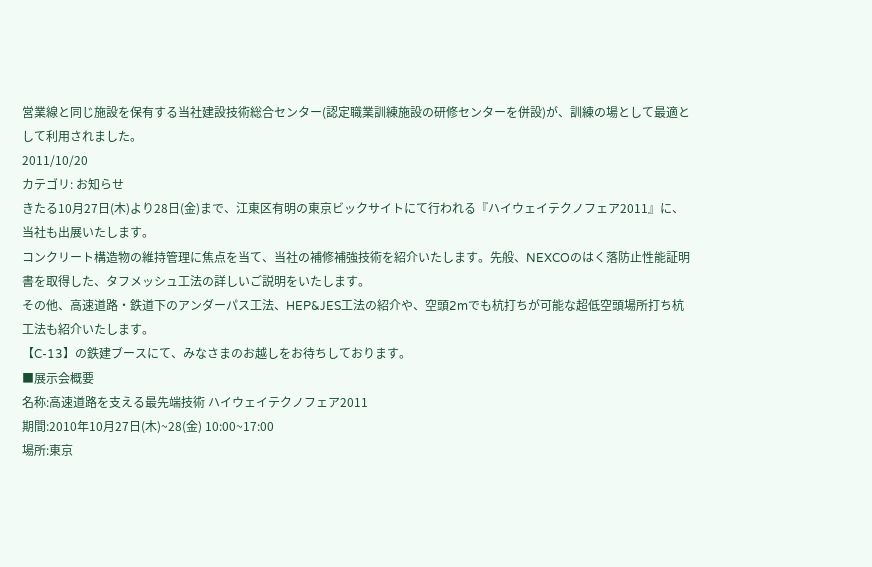営業線と同じ施設を保有する当社建設技術総合センター(認定職業訓練施設の研修センターを併設)が、訓練の場として最適として利用されました。
2011/10/20
カテゴリ: お知らせ
きたる10月27日(木)より28日(金)まで、江東区有明の東京ビックサイトにて行われる『ハイウェイテクノフェア2011』に、当社も出展いたします。
コンクリート構造物の維持管理に焦点を当て、当社の補修補強技術を紹介いたします。先般、NEXCOのはく落防止性能証明書を取得した、タフメッシュ工法の詳しいご説明をいたします。
その他、高速道路・鉄道下のアンダーパス工法、HEP&JES工法の紹介や、空頭2mでも杭打ちが可能な超低空頭場所打ち杭工法も紹介いたします。
【C-13】の鉄建ブースにて、みなさまのお越しをお待ちしております。
■展示会概要
名称:高速道路を支える最先端技術 ハイウェイテクノフェア2011
期間:2010年10月27日(木)~28(金) 10:00~17:00
場所:東京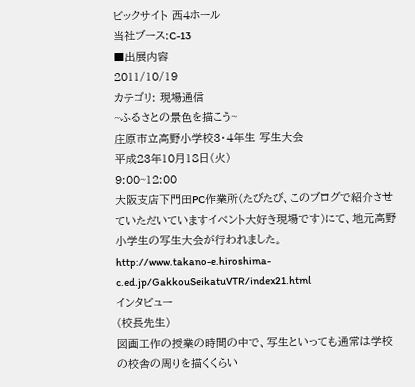ビックサイト 西4ホール
当社ブース:C-13
■出展内容
2011/10/19
カテゴリ: 現場通信
~ふるさとの景色を描こう~
庄原市立高野小学校3・4年生 写生大会
平成23年10月18日(火)
9:00~12:00
大阪支店下門田PC作業所(たびたび、このブログで紹介させていただいていますイベント大好き現場です)にて、地元高野小学生の写生大会が行われました。
http://www.takano-e.hiroshima-c.ed.jp/GakkouSeikatuVTR/index21.html
インタビュー
(校長先生)
図画工作の授業の時間の中で、写生といっても通常は学校の校舎の周りを描くくらい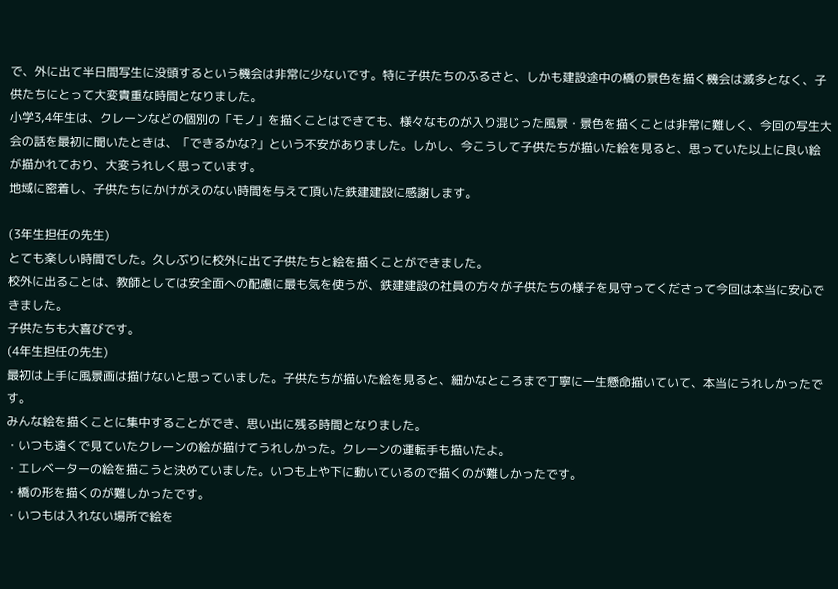で、外に出て半日間写生に没頭するという機会は非常に少ないです。特に子供たちのふるさと、しかも建設途中の橋の景色を描く機会は滅多となく、子供たちにとって大変貴重な時間となりました。
小学3,4年生は、クレーンなどの個別の「モノ」を描くことはできても、様々なものが入り混じった風景・景色を描くことは非常に難しく、今回の写生大会の話を最初に聞いたときは、「できるかな?」という不安がありました。しかし、今こうして子供たちが描いた絵を見ると、思っていた以上に良い絵が描かれており、大変うれしく思っています。
地域に密着し、子供たちにかけがえのない時間を与えて頂いた鉄建建設に感謝します。

(3年生担任の先生)
とても楽しい時間でした。久しぶりに校外に出て子供たちと絵を描くことができました。
校外に出ることは、教師としては安全面への配慮に最も気を使うが、鉄建建設の社員の方々が子供たちの様子を見守ってくださって今回は本当に安心できました。
子供たちも大喜びです。
(4年生担任の先生)
最初は上手に風景画は描けないと思っていました。子供たちが描いた絵を見ると、細かなところまで丁寧に一生懸命描いていて、本当にうれしかったです。
みんな絵を描くことに集中することができ、思い出に残る時間となりました。
・いつも遠くで見ていたクレーンの絵が描けてうれしかった。クレーンの運転手も描いたよ。
・エレベーターの絵を描こうと決めていました。いつも上や下に動いているので描くのが難しかったです。
・橋の形を描くのが難しかったです。
・いつもは入れない場所で絵を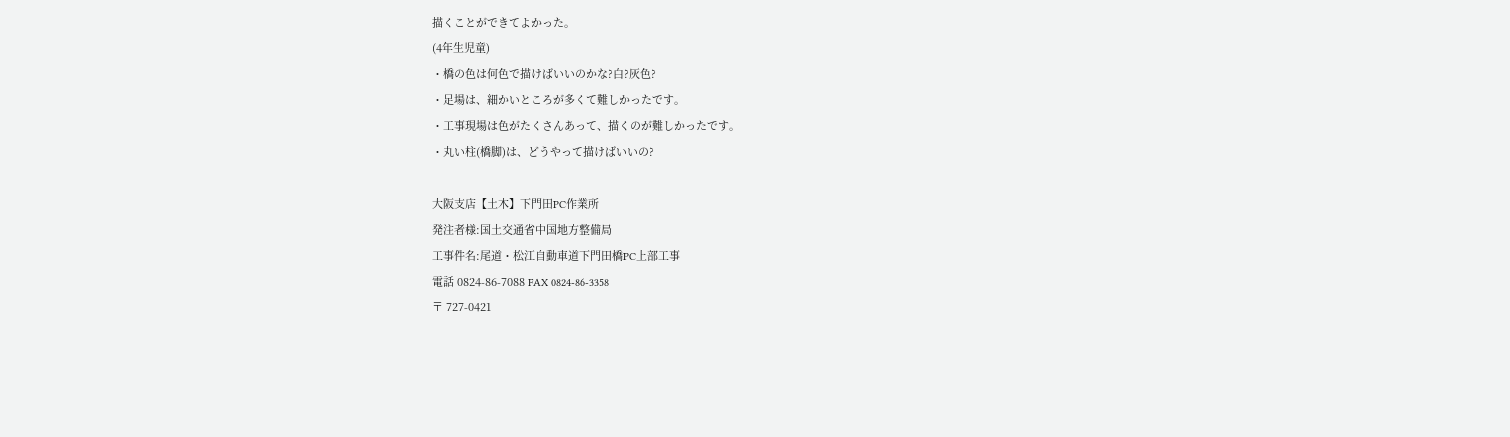描くことができてよかった。
(4年生児童)
・橋の色は何色で描けばいいのかな?白?灰色?
・足場は、細かいところが多くて難しかったです。
・工事現場は色がたくさんあって、描くのが難しかったです。
・丸い柱(橋脚)は、どうやって描けばいいの?

大阪支店【土木】下門田PC作業所
発注者様:国土交通省中国地方整備局
工事件名:尾道・松江自動車道下門田橋PC上部工事
電話 0824-86-7088 FAX 0824-86-3358
〒 727-0421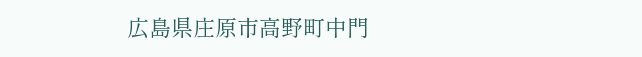広島県庄原市高野町中門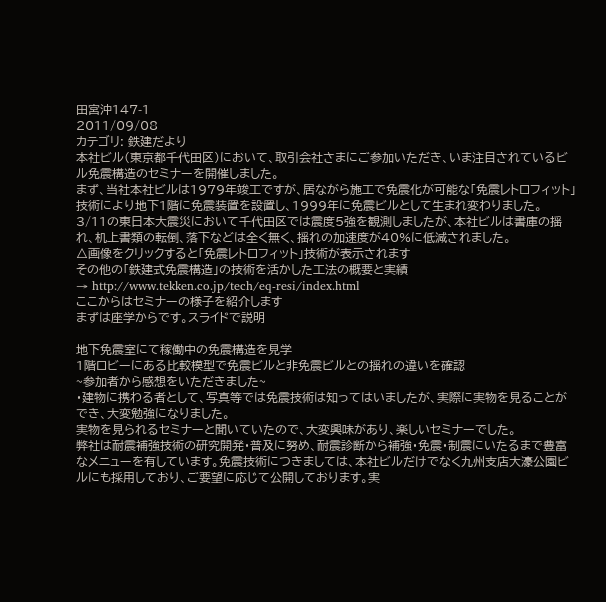田宮沖147-1
2011/09/08
カテゴリ: 鉄建だより
本社ビル(東京都千代田区)において、取引会社さまにご参加いただき、いま注目されているビル免震構造のセミナーを開催しました。
まず、当社本社ビルは1979年竣工ですが、居ながら施工で免震化が可能な「免震レトロフィット」技術により地下1階に免震装置を設置し、1999年に免震ビルとして生まれ変わりました。
3/11の東日本大震災において千代田区では震度5強を観測しましたが、本社ビルは書庫の揺れ、机上書類の転倒、落下などは全く無く、揺れの加速度が40%に低減されました。
△画像をクリックすると「免震レトロフィット」技術が表示されます
その他の「鉄建式免震構造」の技術を活かした工法の概要と実績
→ http://www.tekken.co.jp/tech/eq-resi/index.html
ここからはセミナーの様子を紹介します
まずは座学からです。スライドで説明

地下免震室にて稼働中の免震構造を見学
1階ロビーにある比較模型で免震ビルと非免震ビルとの揺れの違いを確認
~参加者から感想をいただきました~
・建物に携わる者として、写真等では免震技術は知ってはいましたが、実際に実物を見ることができ、大変勉強になりました。
実物を見られるセミナーと聞いていたので、大変興味があり、楽しいセミナーでした。
弊社は耐震補強技術の研究開発・普及に努め、耐震診断から補強・免震・制震にいたるまで豊富なメニューを有しています。免震技術につきましては、本社ビルだけでなく九州支店大濠公園ビルにも採用しており、ご要望に応じて公開しております。実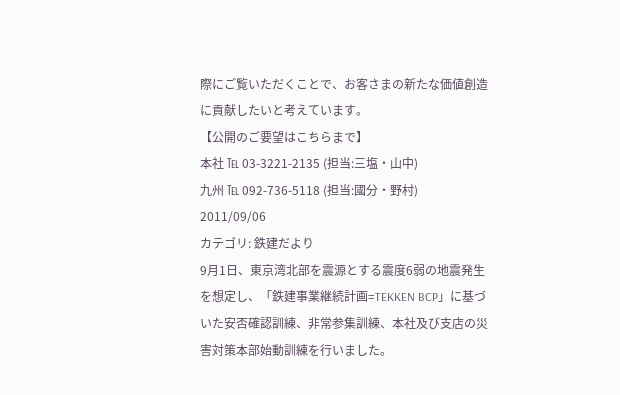際にご覧いただくことで、お客さまの新たな価値創造に貢献したいと考えています。
【公開のご要望はこちらまで】
本社 ℡ 03-3221-2135 (担当:三塩・山中)
九州 ℡ 092-736-5118 (担当:國分・野村)
2011/09/06
カテゴリ: 鉄建だより
9月1日、東京湾北部を震源とする震度6弱の地震発生を想定し、「鉄建事業継続計画=TEKKEN BCP」に基づいた安否確認訓練、非常参集訓練、本社及び支店の災害対策本部始動訓練を行いました。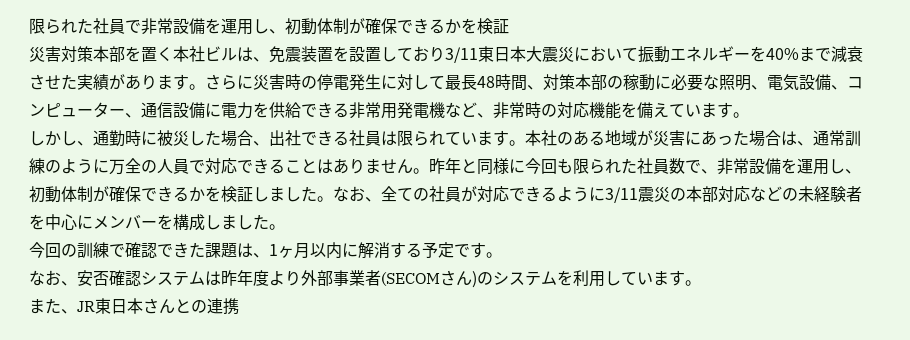限られた社員で非常設備を運用し、初動体制が確保できるかを検証
災害対策本部を置く本社ビルは、免震装置を設置しており3/11東日本大震災において振動エネルギーを40%まで減衰させた実績があります。さらに災害時の停電発生に対して最長48時間、対策本部の稼動に必要な照明、電気設備、コンピューター、通信設備に電力を供給できる非常用発電機など、非常時の対応機能を備えています。
しかし、通勤時に被災した場合、出社できる社員は限られています。本社のある地域が災害にあった場合は、通常訓練のように万全の人員で対応できることはありません。昨年と同様に今回も限られた社員数で、非常設備を運用し、初動体制が確保できるかを検証しました。なお、全ての社員が対応できるように3/11震災の本部対応などの未経験者を中心にメンバーを構成しました。
今回の訓練で確認できた課題は、1ヶ月以内に解消する予定です。
なお、安否確認システムは昨年度より外部事業者(SECOMさん)のシステムを利用しています。
また、JR東日本さんとの連携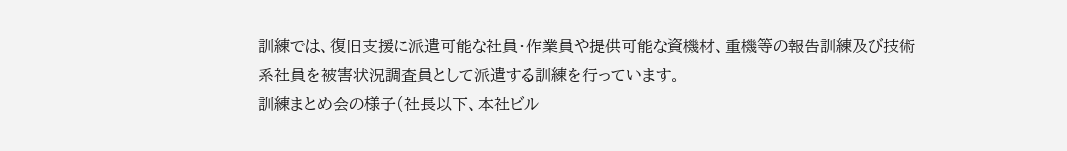訓練では、復旧支援に派遣可能な社員・作業員や提供可能な資機材、重機等の報告訓練及び技術系社員を被害状況調査員として派遣する訓練を行っています。
訓練まとめ会の様子(社長以下、本社ビル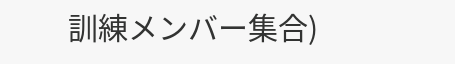訓練メンバー集合)